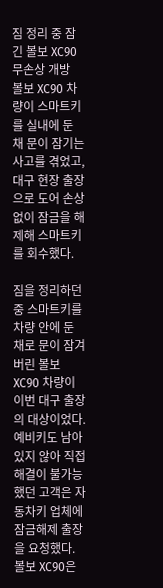짐 정리 중 잠긴 볼보 XC90 무손상 개방
볼보 XC90 차량이 스마트키를 실내에 둔 채 문이 잠기는 사고를 겪었고, 대구 현장 출장으로 도어 손상 없이 잠금을 해제해 스마트키를 회수했다.

짐을 정리하던 중 스마트키를 차량 안에 둔 채로 문이 잠겨버린 볼보 XC90 차량이 이번 대구 출장의 대상이었다. 예비키도 남아 있지 않아 직접 해결이 불가능했던 고객은 자동차키 업체에 잠금해제 출장을 요청했다. 볼보 XC90은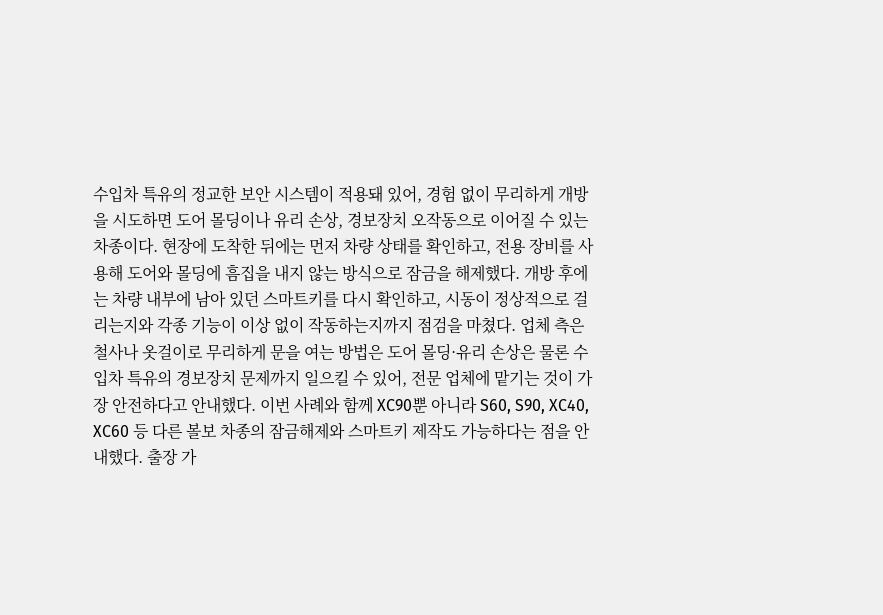수입차 특유의 정교한 보안 시스템이 적용돼 있어, 경험 없이 무리하게 개방을 시도하면 도어 몰딩이나 유리 손상, 경보장치 오작동으로 이어질 수 있는 차종이다. 현장에 도착한 뒤에는 먼저 차량 상태를 확인하고, 전용 장비를 사용해 도어와 몰딩에 흠집을 내지 않는 방식으로 잠금을 해제했다. 개방 후에는 차량 내부에 남아 있던 스마트키를 다시 확인하고, 시동이 정상적으로 걸리는지와 각종 기능이 이상 없이 작동하는지까지 점검을 마쳤다. 업체 측은 철사나 옷걸이로 무리하게 문을 여는 방법은 도어 몰딩·유리 손상은 물론 수입차 특유의 경보장치 문제까지 일으킬 수 있어, 전문 업체에 맡기는 것이 가장 안전하다고 안내했다. 이번 사례와 함께 XC90뿐 아니라 S60, S90, XC40, XC60 등 다른 볼보 차종의 잠금해제와 스마트키 제작도 가능하다는 점을 안내했다. 출장 가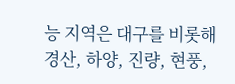능 지역은 대구를 비롯해 경산, 하양, 진량, 현풍,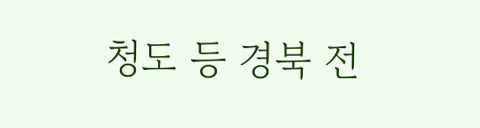청도 등 경북 전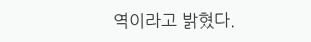역이라고 밝혔다.